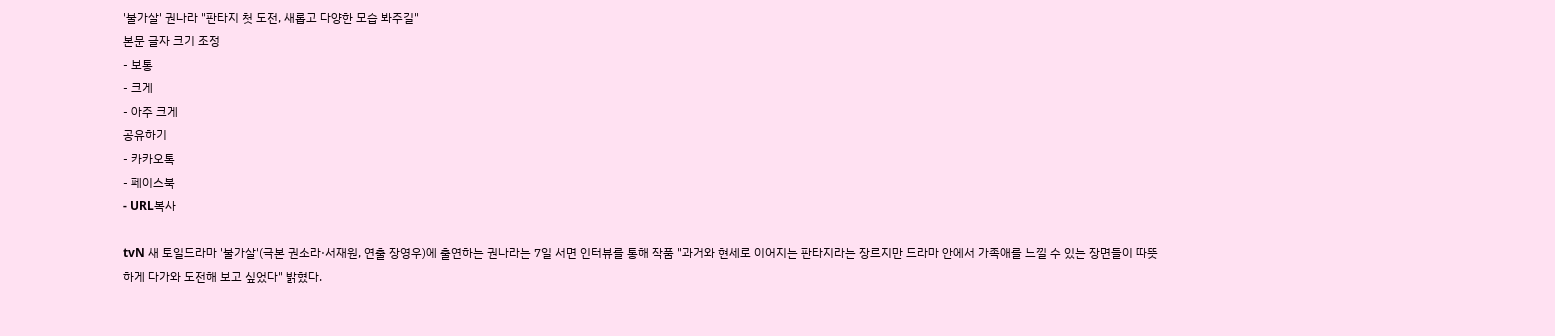'불가살' 권나라 "판타지 첫 도전, 새롭고 다양한 모습 봐주길"
본문 글자 크기 조정
- 보통
- 크게
- 아주 크게
공유하기
- 카카오톡
- 페이스북
- URL복사

tvN 새 토일드라마 '불가살'(극본 권소라·서재원, 연출 장영우)에 출연하는 권나라는 7일 서면 인터뷰를 통해 작품 "과거와 현세로 이어지는 판타지라는 장르지만 드라마 안에서 가족애를 느낄 수 있는 장면들이 따뜻하게 다가와 도전해 보고 싶었다" 밝혔다.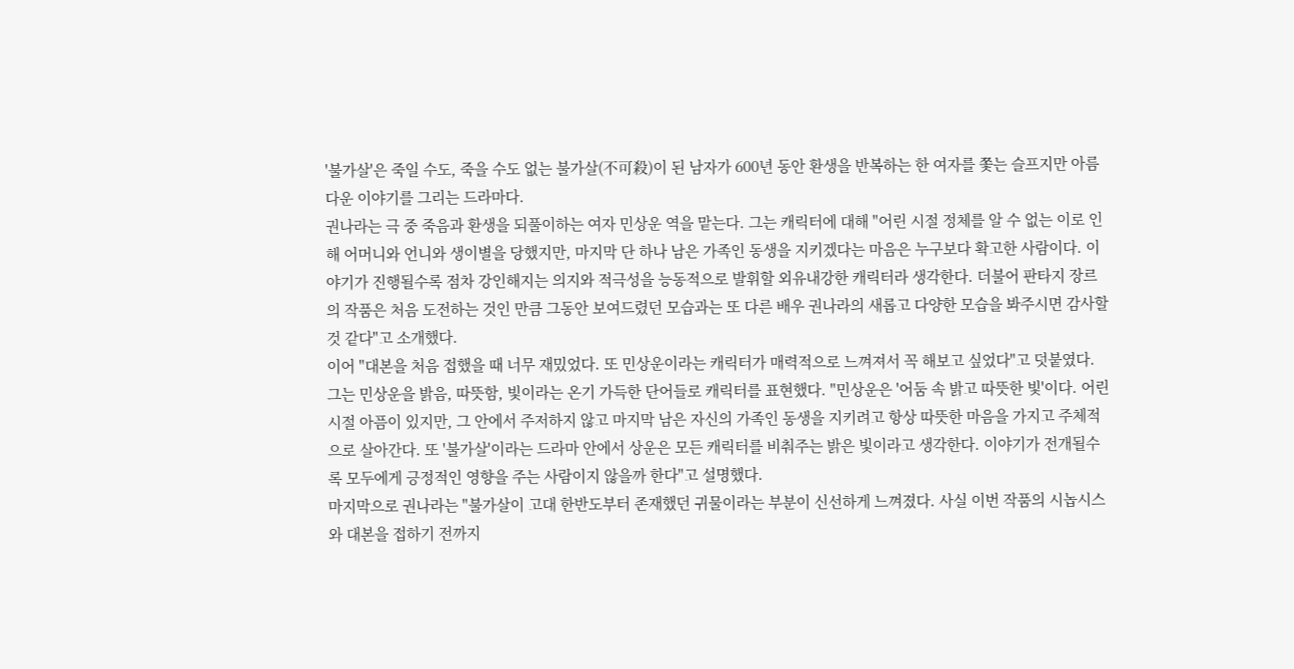'불가살'은 죽일 수도, 죽을 수도 없는 불가살(不可殺)이 된 남자가 600년 동안 환생을 반복하는 한 여자를 쫓는 슬프지만 아름다운 이야기를 그리는 드라마다.
권나라는 극 중 죽음과 환생을 되풀이하는 여자 민상운 역을 맡는다. 그는 캐릭터에 대해 "어린 시절 정체를 알 수 없는 이로 인해 어머니와 언니와 생이별을 당했지만, 마지막 단 하나 남은 가족인 동생을 지키겠다는 마음은 누구보다 확고한 사람이다. 이야기가 진행될수록 점차 강인해지는 의지와 적극성을 능동적으로 발휘할 외유내강한 캐릭터라 생각한다. 더불어 판타지 장르의 작품은 처음 도전하는 것인 만큼 그동안 보여드렸던 모습과는 또 다른 배우 권나라의 새롭고 다양한 모습을 봐주시면 감사할 것 같다"고 소개했다.
이어 "대본을 처음 접했을 때 너무 재밌었다. 또 민상운이라는 캐릭터가 매력적으로 느껴져서 꼭 해보고 싶었다"고 덧붙였다.
그는 민상운을 밝음, 따뜻함, 빛이라는 온기 가득한 단어들로 캐릭터를 표현했다. "민상운은 '어둠 속 밝고 따뜻한 빛'이다. 어린 시절 아픔이 있지만, 그 안에서 주저하지 않고 마지막 남은 자신의 가족인 동생을 지키려고 항상 따뜻한 마음을 가지고 주체적으로 살아간다. 또 '불가살'이라는 드라마 안에서 상운은 모든 캐릭터를 비춰주는 밝은 빛이라고 생각한다. 이야기가 전개될수록 모두에게 긍정적인 영향을 주는 사람이지 않을까 한다"고 설명했다.
마지막으로 권나라는 "불가살이 고대 한반도부터 존재했던 귀물이라는 부분이 신선하게 느껴졌다. 사실 이번 작품의 시놉시스와 대본을 접하기 전까지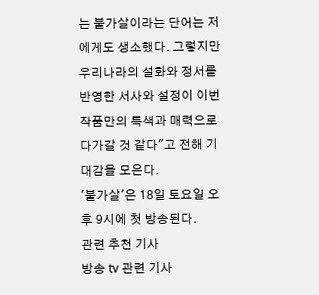는 불가살이라는 단어는 저에게도 생소했다. 그렇지만 우리나라의 설화와 정서를 반영한 서사와 설정이 이번 작품만의 특색과 매력으로 다가갈 것 같다"고 전해 기대감을 모은다.
'불가살'은 18일 토요일 오후 9시에 첫 방송된다.
관련 추천 기사
방송 tv 관련 기사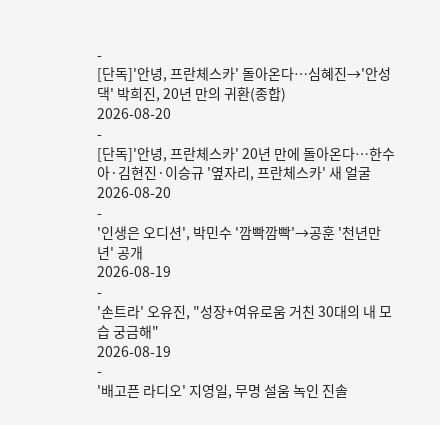-
[단독]'안녕, 프란체스카' 돌아온다…심혜진→'안성댁' 박희진, 20년 만의 귀환(종합)
2026-08-20
-
[단독]'안녕, 프란체스카' 20년 만에 돌아온다…한수아·김현진·이승규 '옆자리, 프란체스카' 새 얼굴
2026-08-20
-
'인생은 오디션', 박민수 '깜빡깜빡'→공훈 '천년만년' 공개
2026-08-19
-
'손트라' 오유진, "성장+여유로움 거친 30대의 내 모습 궁금해"
2026-08-19
-
'배고픈 라디오' 지영일, 무명 설움 녹인 진솔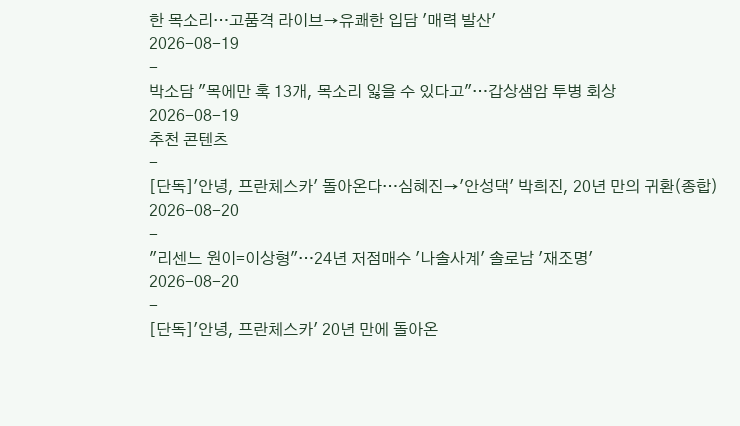한 목소리…고품격 라이브→유쾌한 입담 '매력 발산'
2026-08-19
-
박소담 "목에만 혹 13개, 목소리 잃을 수 있다고"…갑상샘암 투병 회상
2026-08-19
추천 콘텐츠
-
[단독]'안녕, 프란체스카' 돌아온다…심혜진→'안성댁' 박희진, 20년 만의 귀환(종합)
2026-08-20
-
"리센느 원이=이상형"…24년 저점매수 '나솔사계' 솔로남 '재조명'
2026-08-20
-
[단독]'안녕, 프란체스카' 20년 만에 돌아온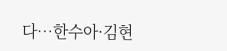다…한수아·김현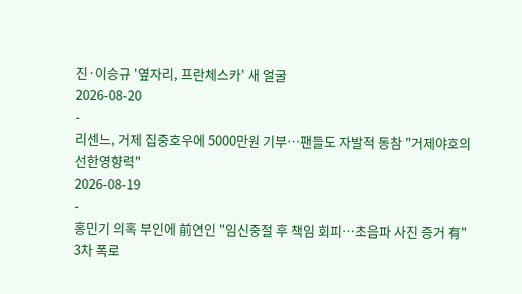진·이승규 '옆자리, 프란체스카' 새 얼굴
2026-08-20
-
리센느, 거제 집중호우에 5000만원 기부…팬들도 자발적 동참 "거제야호의 선한영향력"
2026-08-19
-
홍민기 의혹 부인에 前연인 "임신중절 후 책임 회피…초음파 사진 증거 有" 3차 폭로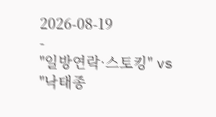2026-08-19
-
"일방연락·스토킹" vs "낙태종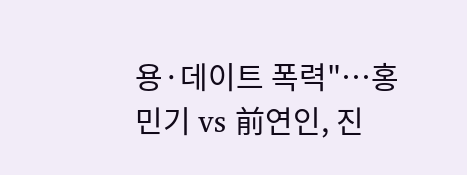용·데이트 폭력"…홍민기 vs 前연인, 진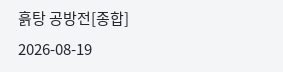흙탕 공방전[종합]
2026-08-19